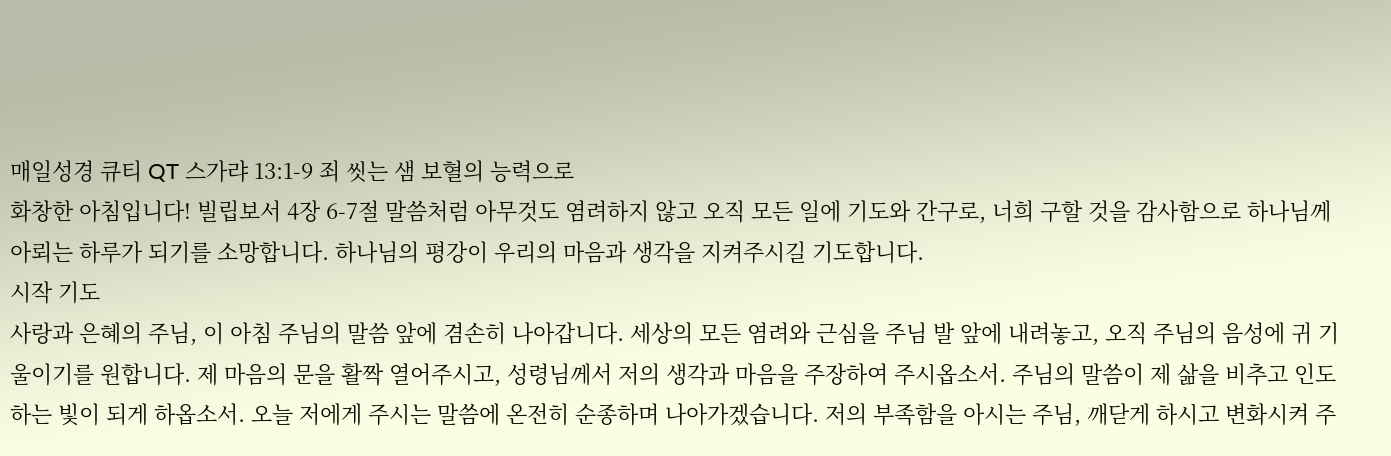매일성경 큐티 QT 스가랴 13:1-9 죄 씻는 샘 보혈의 능력으로
화창한 아침입니다! 빌립보서 4장 6-7절 말씀처럼 아무것도 염려하지 않고 오직 모든 일에 기도와 간구로, 너희 구할 것을 감사함으로 하나님께 아뢰는 하루가 되기를 소망합니다. 하나님의 평강이 우리의 마음과 생각을 지켜주시길 기도합니다.
시작 기도
사랑과 은혜의 주님, 이 아침 주님의 말씀 앞에 겸손히 나아갑니다. 세상의 모든 염려와 근심을 주님 발 앞에 내려놓고, 오직 주님의 음성에 귀 기울이기를 원합니다. 제 마음의 문을 활짝 열어주시고, 성령님께서 저의 생각과 마음을 주장하여 주시옵소서. 주님의 말씀이 제 삶을 비추고 인도하는 빛이 되게 하옵소서. 오늘 저에게 주시는 말씀에 온전히 순종하며 나아가겠습니다. 저의 부족함을 아시는 주님, 깨닫게 하시고 변화시켜 주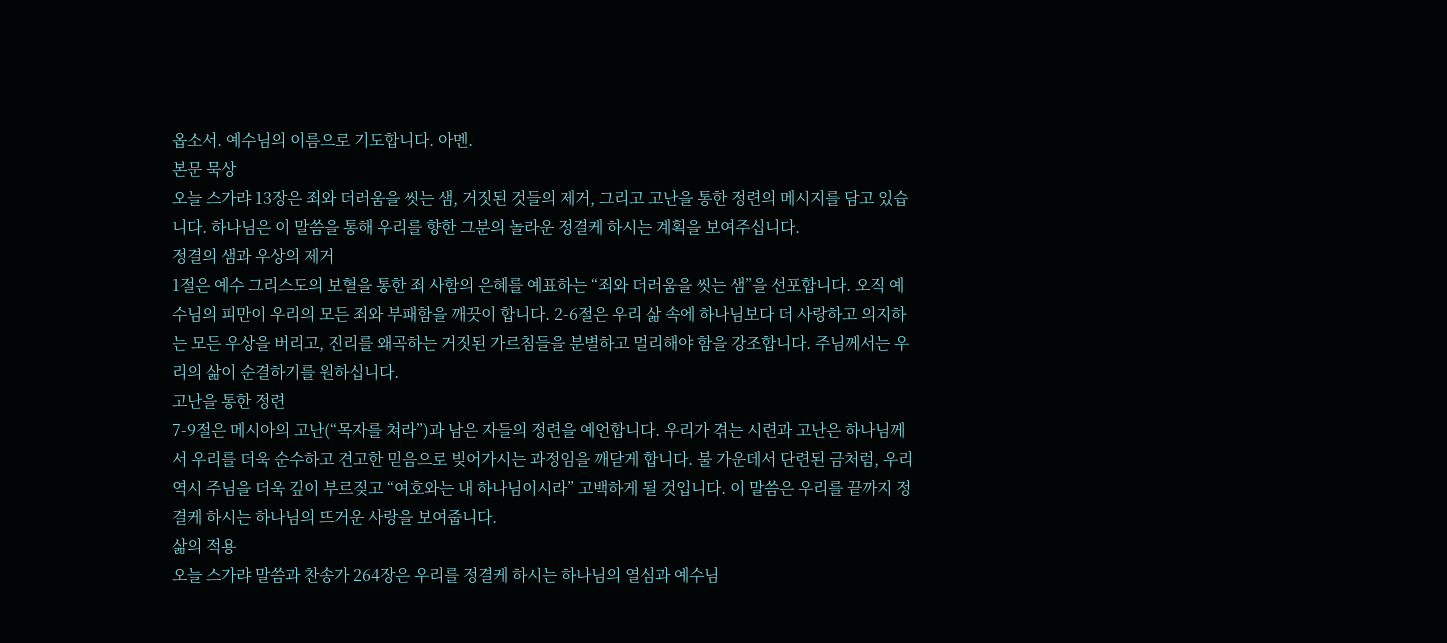옵소서. 예수님의 이름으로 기도합니다. 아멘.
본문 묵상
오늘 스가랴 13장은 죄와 더러움을 씻는 샘, 거짓된 것들의 제거, 그리고 고난을 통한 정련의 메시지를 담고 있습니다. 하나님은 이 말씀을 통해 우리를 향한 그분의 놀라운 정결케 하시는 계획을 보여주십니다.
정결의 샘과 우상의 제거
1절은 예수 그리스도의 보혈을 통한 죄 사함의 은혜를 예표하는 “죄와 더러움을 씻는 샘”을 선포합니다. 오직 예수님의 피만이 우리의 모든 죄와 부패함을 깨끗이 합니다. 2-6절은 우리 삶 속에 하나님보다 더 사랑하고 의지하는 모든 우상을 버리고, 진리를 왜곡하는 거짓된 가르침들을 분별하고 멀리해야 함을 강조합니다. 주님께서는 우리의 삶이 순결하기를 원하십니다.
고난을 통한 정련
7-9절은 메시아의 고난(“목자를 쳐라”)과 남은 자들의 정련을 예언합니다. 우리가 겪는 시련과 고난은 하나님께서 우리를 더욱 순수하고 견고한 믿음으로 빚어가시는 과정임을 깨닫게 합니다. 불 가운데서 단련된 금처럼, 우리 역시 주님을 더욱 깊이 부르짖고 “여호와는 내 하나님이시라” 고백하게 될 것입니다. 이 말씀은 우리를 끝까지 정결케 하시는 하나님의 뜨거운 사랑을 보여줍니다.
삶의 적용
오늘 스가랴 말씀과 찬송가 264장은 우리를 정결케 하시는 하나님의 열심과 예수님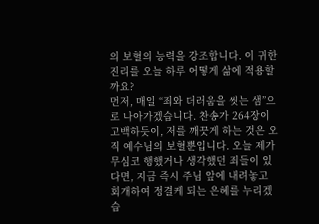의 보혈의 능력을 강조합니다. 이 귀한 진리를 오늘 하루 어떻게 삶에 적용할까요?
먼저, 매일 “죄와 더러움을 씻는 샘”으로 나아가겠습니다. 찬송가 264장이 고백하듯이, 저를 깨끗게 하는 것은 오직 예수님의 보혈뿐입니다. 오늘 제가 무심코 행했거나 생각했던 죄들이 있다면, 지금 즉시 주님 앞에 내려놓고 회개하여 정결케 되는 은혜를 누리겠습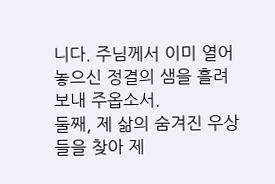니다. 주님께서 이미 열어 놓으신 정결의 샘을 흘려 보내 주옵소서.
둘째, 제 삶의 숨겨진 우상들을 찾아 제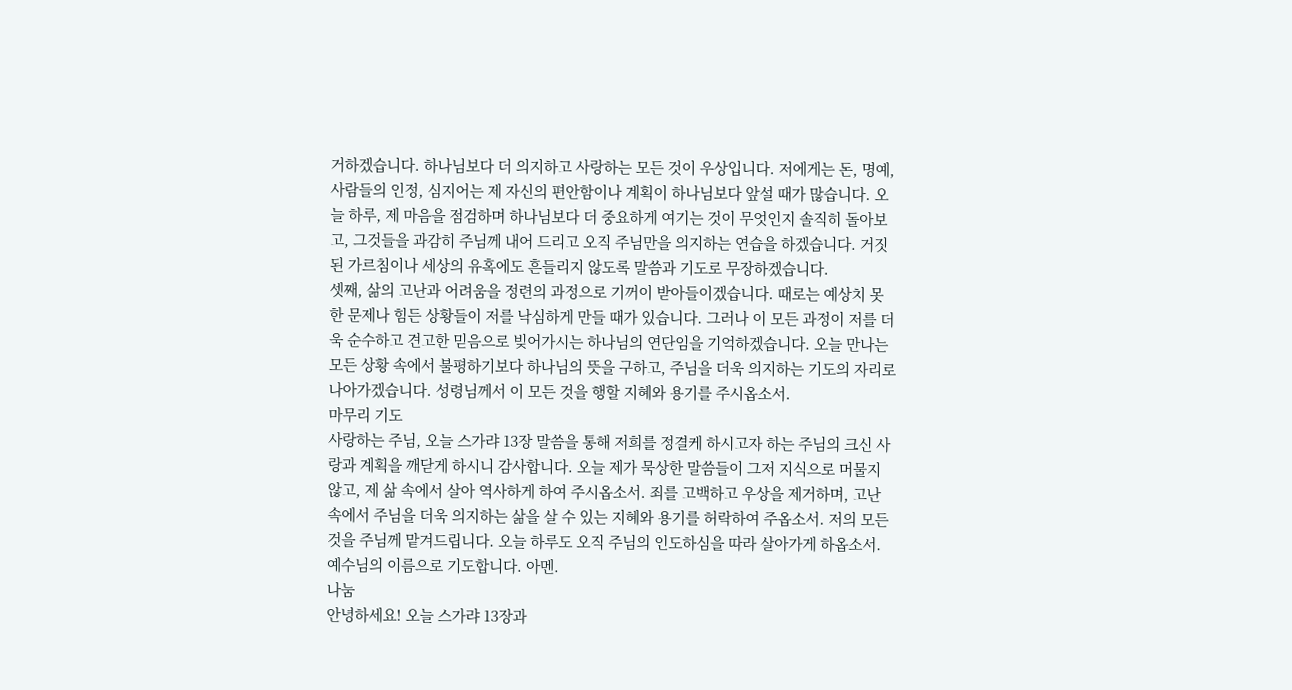거하겠습니다. 하나님보다 더 의지하고 사랑하는 모든 것이 우상입니다. 저에게는 돈, 명예, 사람들의 인정, 심지어는 제 자신의 편안함이나 계획이 하나님보다 앞설 때가 많습니다. 오늘 하루, 제 마음을 점검하며 하나님보다 더 중요하게 여기는 것이 무엇인지 솔직히 돌아보고, 그것들을 과감히 주님께 내어 드리고 오직 주님만을 의지하는 연습을 하겠습니다. 거짓된 가르침이나 세상의 유혹에도 흔들리지 않도록 말씀과 기도로 무장하겠습니다.
셋째, 삶의 고난과 어려움을 정련의 과정으로 기꺼이 받아들이겠습니다. 때로는 예상치 못한 문제나 힘든 상황들이 저를 낙심하게 만들 때가 있습니다. 그러나 이 모든 과정이 저를 더욱 순수하고 견고한 믿음으로 빚어가시는 하나님의 연단임을 기억하겠습니다. 오늘 만나는 모든 상황 속에서 불평하기보다 하나님의 뜻을 구하고, 주님을 더욱 의지하는 기도의 자리로 나아가겠습니다. 성령님께서 이 모든 것을 행할 지혜와 용기를 주시옵소서.
마무리 기도
사랑하는 주님, 오늘 스가랴 13장 말씀을 통해 저희를 정결케 하시고자 하는 주님의 크신 사랑과 계획을 깨닫게 하시니 감사합니다. 오늘 제가 묵상한 말씀들이 그저 지식으로 머물지 않고, 제 삶 속에서 살아 역사하게 하여 주시옵소서. 죄를 고백하고 우상을 제거하며, 고난 속에서 주님을 더욱 의지하는 삶을 살 수 있는 지혜와 용기를 허락하여 주옵소서. 저의 모든 것을 주님께 맡겨드립니다. 오늘 하루도 오직 주님의 인도하심을 따라 살아가게 하옵소서. 예수님의 이름으로 기도합니다. 아멘.
나눔
안녕하세요! 오늘 스가랴 13장과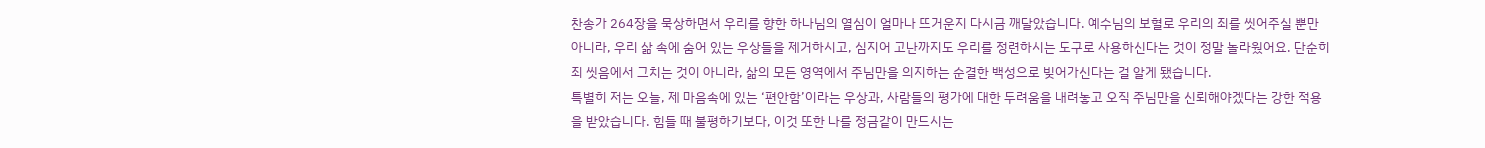찬송가 264장을 묵상하면서 우리를 향한 하나님의 열심이 얼마나 뜨거운지 다시금 깨달았습니다. 예수님의 보혈로 우리의 죄를 씻어주실 뿐만 아니라, 우리 삶 속에 숨어 있는 우상들을 제거하시고, 심지어 고난까지도 우리를 정련하시는 도구로 사용하신다는 것이 정말 놀라웠어요. 단순히 죄 씻음에서 그치는 것이 아니라, 삶의 모든 영역에서 주님만을 의지하는 순결한 백성으로 빚어가신다는 걸 알게 됐습니다.
특별히 저는 오늘, 제 마음속에 있는 ‘편안함’이라는 우상과, 사람들의 평가에 대한 두려움을 내려놓고 오직 주님만을 신뢰해야겠다는 강한 적용을 받았습니다. 힘들 때 불평하기보다, 이것 또한 나를 정금같이 만드시는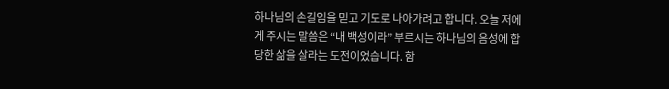하나님의 손길임을 믿고 기도로 나아가려고 합니다. 오늘 저에게 주시는 말씀은 “내 백성이라” 부르시는 하나님의 음성에 합당한 삶을 살라는 도전이었습니다. 함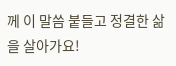께 이 말씀 붙들고 정결한 삶을 살아가요!